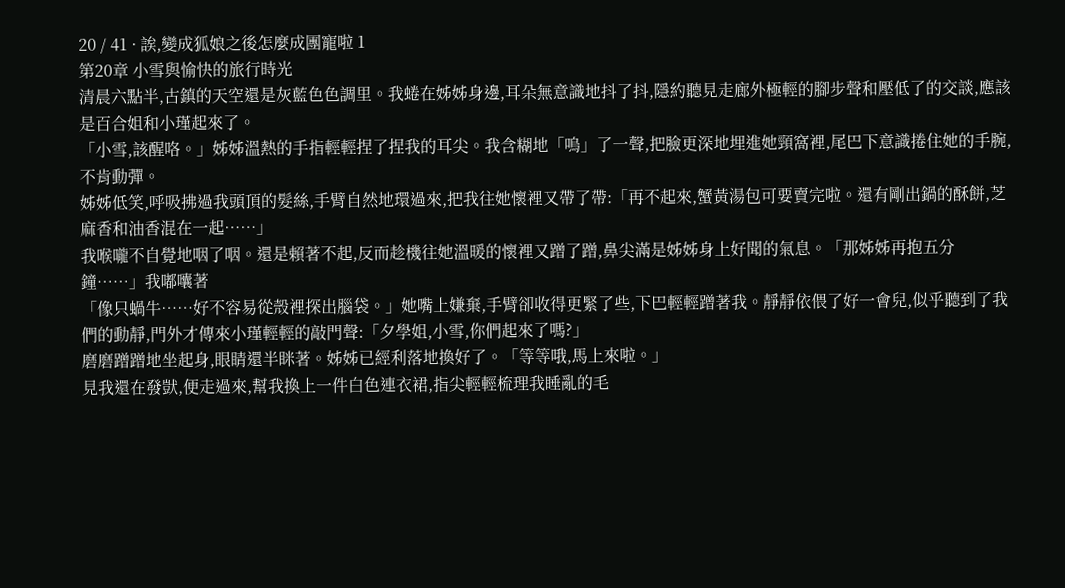20 / 41 · 誒,變成狐娘之後怎麼成團寵啦 1
第20章 小雪與愉快的旅行時光
清晨六點半,古鎮的天空還是灰藍色色調里。我蜷在姊姊身邊,耳朵無意識地抖了抖,隱約聽見走廊外極輕的腳步聲和壓低了的交談,應該是百合姐和小瑾起來了。
「小雪,該醒咯。」姊姊溫熱的手指輕輕捏了捏我的耳尖。我含糊地「嗚」了一聲,把臉更深地埋進她頸窩裡,尾巴下意識捲住她的手腕,不肯動彈。
姊姊低笑,呼吸拂過我頭頂的髮絲,手臂自然地環過來,把我往她懷裡又帶了帶:「再不起來,蟹黃湯包可要賣完啦。還有剛出鍋的酥餅,芝麻香和油香混在一起……」
我喉嚨不自覺地咽了咽。還是賴著不起,反而趁機往她溫暖的懷裡又蹭了蹭,鼻尖滿是姊姊身上好聞的氣息。「那姊姊再抱五分鐘……」我嘟囔著
「像只蝸牛……好不容易從殼裡探出腦袋。」她嘴上嫌棄,手臂卻收得更緊了些,下巴輕輕蹭著我。靜靜依偎了好一會兒,似乎聽到了我們的動靜,門外才傳來小瑾輕輕的敲門聲:「夕學姐,小雪,你們起來了嗎?」
磨磨蹭蹭地坐起身,眼睛還半眯著。姊姊已經利落地換好了。「等等哦,馬上來啦。」
見我還在發獃,便走過來,幫我換上一件白色連衣裙,指尖輕輕梳理我睡亂的毛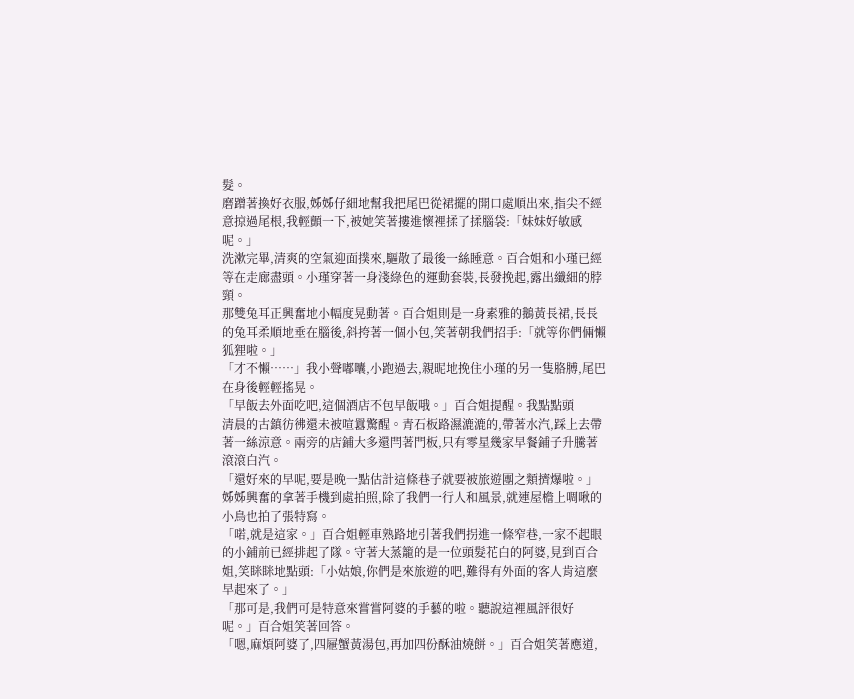髮。
磨蹭著換好衣服,姊姊仔細地幫我把尾巴從裙擺的開口處順出來,指尖不經意掠過尾根,我輕顫一下,被她笑著摟進懷裡揉了揉腦袋:「妹妹好敏感呢。」
洗漱完畢,清爽的空氣迎面撲來,驅散了最後一絲睡意。百合姐和小瑾已經等在走廊盡頭。小瑾穿著一身淺綠色的運動套裝,長發挽起,露出纖細的脖頸。
那雙兔耳正興奮地小幅度晃動著。百合姐則是一身素雅的鵝黃長裙,長長的兔耳柔順地垂在腦後,斜挎著一個小包,笑著朝我們招手:「就等你們倆懶狐狸啦。」
「才不懶……」我小聲嘟囔,小跑過去,親昵地挽住小瑾的另一隻胳膊,尾巴在身後輕輕搖晃。
「早飯去外面吃吧,這個酒店不包早飯哦。」百合姐提醒。我點點頭
清晨的古鎮彷彿還未被喧囂驚醒。青石板路濕漉漉的,帶著水汽,踩上去帶著一絲涼意。兩旁的店鋪大多還閂著門板,只有零星幾家早餐鋪子升騰著滾滾白汽。
「還好來的早呢,要是晚一點估計這條巷子就要被旅遊團之類擠爆啦。」姊姊興奮的拿著手機到處拍照,除了我們一行人和風景,就連屋檐上啁啾的小鳥也拍了張特寫。
「喏,就是這家。」百合姐輕車熟路地引著我們拐進一條窄巷,一家不起眼的小鋪前已經排起了隊。守著大蒸籠的是一位頭髮花白的阿婆,見到百合姐,笑眯眯地點頭:「小姑娘,你們是來旅遊的吧,難得有外面的客人肯這麼早起來了。」
「那可是,我們可是特意來嘗嘗阿婆的手藝的啦。聽說這裡風評很好呢。」百合姐笑著回答。
「嗯,麻煩阿婆了,四屜蟹黃湯包,再加四份酥油燒餅。」百合姐笑著應道,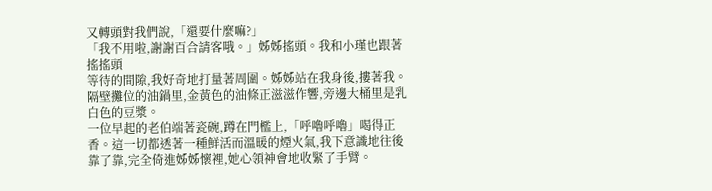又轉頭對我們說,「還要什麼嘛?」
「我不用啦,謝謝百合請客哦。」姊姊搖頭。我和小瑾也跟著搖搖頭
等待的間隙,我好奇地打量著周圍。姊姊站在我身後,摟著我。隔壁攤位的油鍋里,金黃色的油條正滋滋作響,旁邊大桶里是乳白色的豆漿。
一位早起的老伯端著瓷碗,蹲在門檻上,「呼嚕呼嚕」喝得正香。這一切都透著一種鮮活而溫暖的煙火氣,我下意識地往後靠了靠,完全倚進姊姊懷裡,她心領神會地收緊了手臂。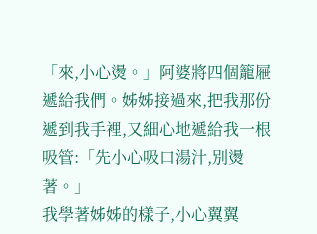「來,小心燙。」阿婆將四個籠屜遞給我們。姊姊接過來,把我那份遞到我手裡,又細心地遞給我一根吸管:「先小心吸口湯汁,別燙著。」
我學著姊姊的樣子,小心翼翼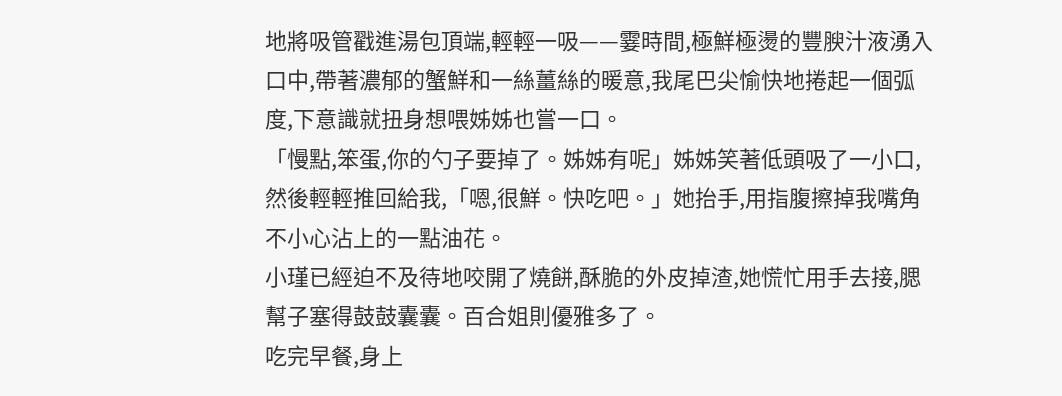地將吸管戳進湯包頂端,輕輕一吸——霎時間,極鮮極燙的豐腴汁液湧入口中,帶著濃郁的蟹鮮和一絲薑絲的暖意,我尾巴尖愉快地捲起一個弧度,下意識就扭身想喂姊姊也嘗一口。
「慢點,笨蛋,你的勺子要掉了。姊姊有呢」姊姊笑著低頭吸了一小口,然後輕輕推回給我,「嗯,很鮮。快吃吧。」她抬手,用指腹擦掉我嘴角不小心沾上的一點油花。
小瑾已經迫不及待地咬開了燒餅,酥脆的外皮掉渣,她慌忙用手去接,腮幫子塞得鼓鼓囊囊。百合姐則優雅多了。
吃完早餐,身上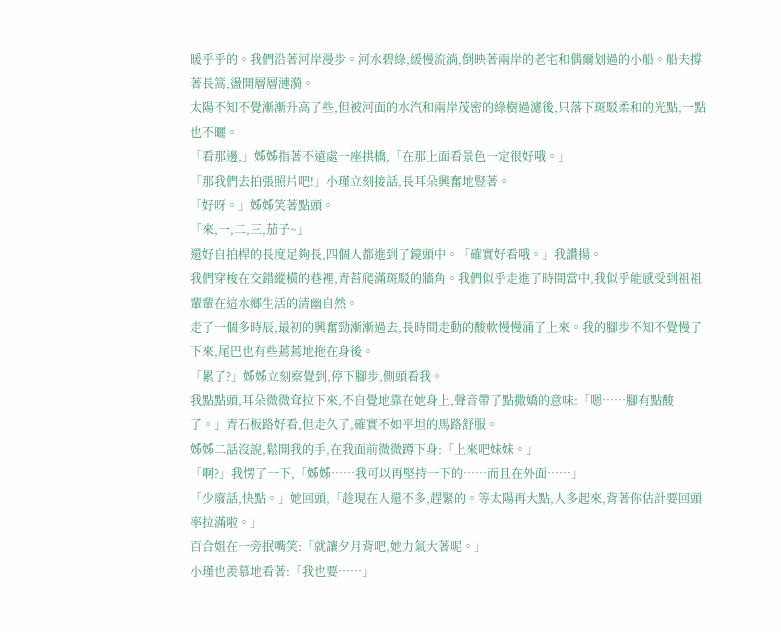暖乎乎的。我們沿著河岸漫步。河水碧綠,緩慢流淌,倒映著兩岸的老宅和偶爾划過的小船。船夫撐著長篙,盪開層層漣漪。
太陽不知不覺漸漸升高了些,但被河面的水汽和兩岸茂密的綠樹過濾後,只落下斑駁柔和的光點,一點也不曬。
「看那邊,」姊姊指著不遠處一座拱橋,「在那上面看景色一定很好哦。」
「那我們去拍張照片吧!」小瑾立刻接話,長耳朵興奮地豎著。
「好呀。」姊姊笑著點頭。
「來,一,二,三,茄子~」
還好自拍桿的長度足夠長,四個人都進到了鏡頭中。「確實好看哦。」我讚揚。
我們穿梭在交錯縱橫的巷裡,青苔爬滿斑駁的牆角。我們似乎走進了時間當中,我似乎能感受到祖祖輩輩在這水鄉生活的清幽自然。
走了一個多時辰,最初的興奮勁漸漸過去,長時間走動的酸軟慢慢涌了上來。我的腳步不知不覺慢了下來,尾巴也有些蔫蔫地拖在身後。
「累了?」姊姊立刻察覺到,停下腳步,側頭看我。
我點點頭,耳朵微微耷拉下來,不自覺地靠在她身上,聲音帶了點撒嬌的意味:「嗯……腳有點酸了。」青石板路好看,但走久了,確實不如平坦的馬路舒服。
姊姊二話沒說,鬆開我的手,在我面前微微蹲下身:「上來吧妹妹。」
「啊?」我愣了一下,「姊姊……我可以再堅持一下的……而且在外面……」
「少廢話,快點。」她回頭,「趁現在人還不多,趕緊的。等太陽再大點,人多起來,背著你估計要回頭率拉滿啦。」
百合姐在一旁抿嘴笑:「就讓夕月背吧,她力氣大著呢。」
小瑾也羨慕地看著:「我也要……」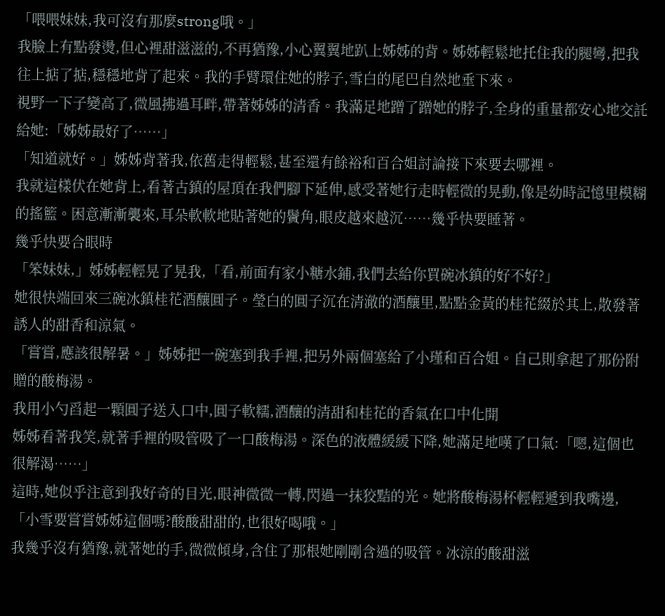「喂喂妹妹,我可沒有那麼strong哦。」
我臉上有點發燙,但心裡甜滋滋的,不再猶豫,小心翼翼地趴上姊姊的背。姊姊輕鬆地托住我的腿彎,把我往上掂了掂,穩穩地背了起來。我的手臂環住她的脖子,雪白的尾巴自然地垂下來。
視野一下子變高了,微風拂過耳畔,帶著姊姊的清香。我滿足地蹭了蹭她的脖子,全身的重量都安心地交託給她:「姊姊最好了……」
「知道就好。」姊姊背著我,依舊走得輕鬆,甚至還有餘裕和百合姐討論接下來要去哪裡。
我就這樣伏在她背上,看著古鎮的屋頂在我們腳下延伸,感受著她行走時輕微的晃動,像是幼時記憶里模糊的搖籃。困意漸漸襲來,耳朵軟軟地貼著她的鬢角,眼皮越來越沉……幾乎快要睡著。
幾乎快要合眼時
「笨妹妹,」姊姊輕輕晃了晃我,「看,前面有家小糖水鋪,我們去給你買碗冰鎮的好不好?」
她很快端回來三碗冰鎮桂花酒釀圓子。瑩白的圓子沉在清澈的酒釀里,點點金黃的桂花綴於其上,散發著誘人的甜香和涼氣。
「嘗嘗,應該很解暑。」姊姊把一碗塞到我手裡,把另外兩個塞給了小瑾和百合姐。自己則拿起了那份附贈的酸梅湯。
我用小勺舀起一顆圓子送入口中,圓子軟糯,酒釀的清甜和桂花的香氣在口中化開
姊姊看著我笑,就著手裡的吸管吸了一口酸梅湯。深色的液體緩緩下降,她滿足地嘆了口氣:「嗯,這個也很解渴……」
這時,她似乎注意到我好奇的目光,眼神微微一轉,閃過一抹狡黠的光。她將酸梅湯杯輕輕遞到我嘴邊,「小雪要嘗嘗姊姊這個嗎?酸酸甜甜的,也很好喝哦。」
我幾乎沒有猶豫,就著她的手,微微傾身,含住了那根她剛剛含過的吸管。冰涼的酸甜滋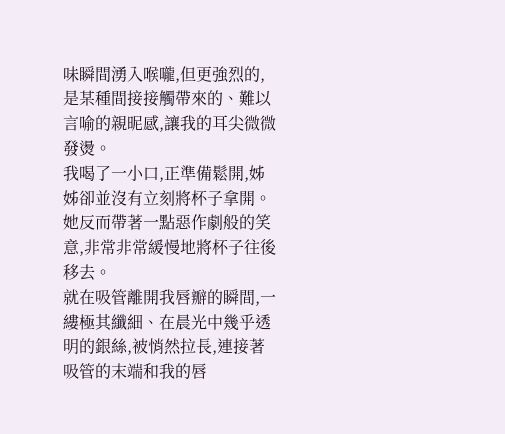味瞬間湧入喉嚨,但更強烈的,是某種間接接觸帶來的、難以言喻的親昵感,讓我的耳尖微微發燙。
我喝了一小口,正準備鬆開,姊姊卻並沒有立刻將杯子拿開。她反而帶著一點惡作劇般的笑意,非常非常緩慢地將杯子往後移去。
就在吸管離開我唇瓣的瞬間,一縷極其纖細、在晨光中幾乎透明的銀絲,被悄然拉長,連接著吸管的末端和我的唇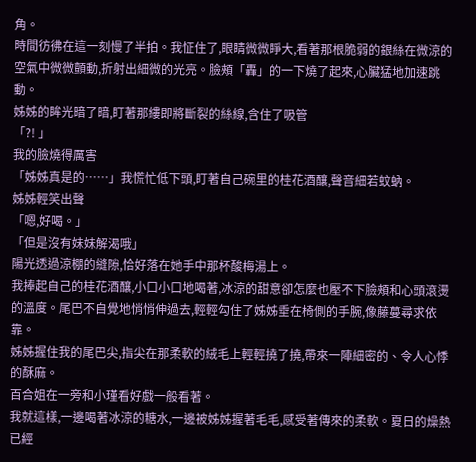角。
時間彷彿在這一刻慢了半拍。我怔住了,眼睛微微睜大,看著那根脆弱的銀絲在微涼的空氣中微微顫動,折射出細微的光亮。臉頰「轟」的一下燒了起來,心臟猛地加速跳動。
姊姊的眸光暗了暗,盯著那縷即將斷裂的絲線,含住了吸管
「?! 」
我的臉燒得厲害
「姊姊真是的……」我慌忙低下頭,盯著自己碗里的桂花酒釀,聲音細若蚊蚋。
姊姊輕笑出聲
「嗯,好喝。」
「但是沒有妹妹解渴哦」
陽光透過涼棚的縫隙,恰好落在她手中那杯酸梅湯上。
我捧起自己的桂花酒釀,小口小口地喝著,冰涼的甜意卻怎麼也壓不下臉頰和心頭滾燙的溫度。尾巴不自覺地悄悄伸過去,輕輕勾住了姊姊垂在椅側的手腕,像藤蔓尋求依靠。
姊姊握住我的尾巴尖,指尖在那柔軟的絨毛上輕輕撓了撓,帶來一陣細密的、令人心悸的酥麻。
百合姐在一旁和小瑾看好戲一般看著。
我就這樣,一邊喝著冰涼的糖水,一邊被姊姊握著毛毛,感受著傳來的柔軟。夏日的燥熱已經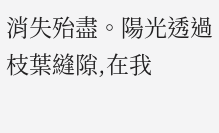消失殆盡。陽光透過枝葉縫隙,在我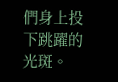們身上投下跳躍的光斑。